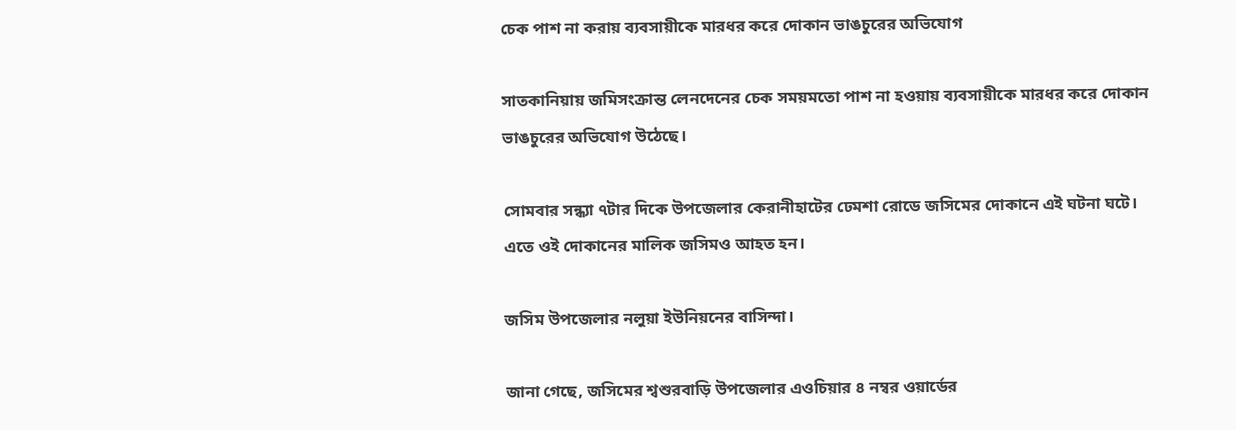চেক পাশ না করায় ব্যবসায়ীকে মারধর করে দোকান ভাঙচুরের অভিযোগ

সাতকানিয়ায় জমিসংক্রান্ত লেনদেনের চেক সময়মতো পাশ না হওয়ায় ব্যবসায়ীকে মারধর করে দোকান ভাঙচুরের অভিযোগ উঠেছে।

সোমবার সন্ধ্যা ৭টার দিকে উপজেলার কেরানীহাটের ঢেমশা রোডে জসিমের দোকানে এই ঘটনা ঘটে। এতে ওই দোকানের মালিক জসিমও আহত হন।

জসিম উপজেলার নলুয়া ইউনিয়নের বাসিন্দা।

জানা গেছে, জসিমের শ্বশুরবাড়ি উপজেলার এওচিয়ার ৪ নম্বর ওয়ার্ডের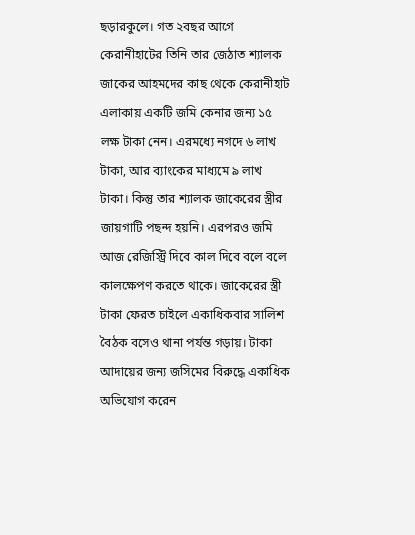ছড়ারকুলে। গত ২বছর আগে কেরানীহাটের তিনি তার জেঠাত শ্যালক জাকের আহমদের কাছ থেকে কেরানীহাট এলাকায় একটি জমি কেনার জন্য ১৫ লক্ষ টাকা নেন। এরমধ্যে নগদে ৬ লাখ টাকা, আর ব্যাংকের মাধ্যমে ৯ লাখ টাকা। কিন্তু তার শ্যালক জাকেরের স্ত্রীর জায়গাটি পছন্দ হয়নি। এরপরও জমি আজ রেজিস্ট্রি দিবে কাল দিবে বলে বলে কালক্ষেপণ করতে থাকে। জাকেরের স্ত্রী টাকা ফেরত চাইলে একাধিকবার সালিশ বৈঠক বসেও থানা পর্যন্ত গড়ায়। টাকা আদায়ের জন্য জসিমের বিরুদ্ধে একাধিক অভিযোগ করেন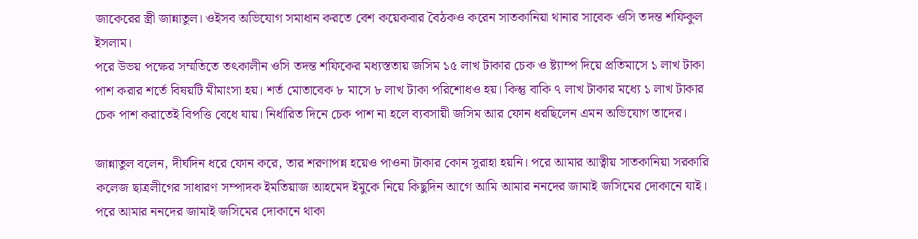জাকেরের স্ত্রী জান্নাতুল। ওইসব অভিযোগ সমাধান করতে বেশ কয়েকবার বৈঠকও করেন সাতকানিয়া থানার সাবেক ওসি তদন্ত শফিকুল ইসলাম।
পরে উভয় পক্ষের সম্মতিতে তৎকালীন ওসি তদন্ত শফিকের মধ্যস্ততায় জসিম ১৫ লাখ টাকার চেক ও ষ্ট্যাম্প দিয়ে প্রতিমাসে ১ লাখ টাকা পাশ করার শর্তে বিষয়টি মীমাংসা হয়। শর্ত মোতাবেক ৮ মাসে ৮ লাখ টাকা পরিশোধও হয়। কিন্তু বাকি ৭ লাখ টাকার মধ্যে ১ লাখ টাকার চেক পাশ করাতেই বিপত্তি বেধে যায়। নির্ধারিত দিনে চেক পাশ না হলে ব্যবসায়ী জসিম আর ফোন ধরছিলেন এমন অভিযোগ তাদের।

জান্নাতুল বলেন, দীর্ঘদিন ধরে ফোন করে, তার শরণাপন্ন হয়েও পাওনা টাকার কোন সুরাহা হয়নি। পরে আমার আত্বীয় সাতকানিয়া সরকারি কলেজ ছাত্রলীগের সাধারণ সম্পাদক ইমতিয়াজ আহমেদ ইমুকে নিয়ে কিছুদিন আগে আমি আমার ননদের জামাই জসিমের দোকানে যাই। পরে আমার ননদের জামাই জসিমের দোকানে থাকা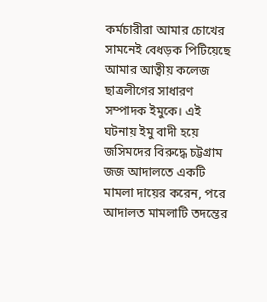কর্মচারীরা আমার চোখের সামনেই বেধড়ক পিটিয়েছে আমার আত্বীয় কলেজ ছাত্রলীগের সাধারণ সম্পাদক ইমুকে। এই ঘটনায় ইমু বাদী হয়ে জসিমদের বিরুদ্ধে চট্টগ্রাম জজ আদালতে একটি মামলা দায়ের করেন, পরে আদালত মামলাটি তদন্তের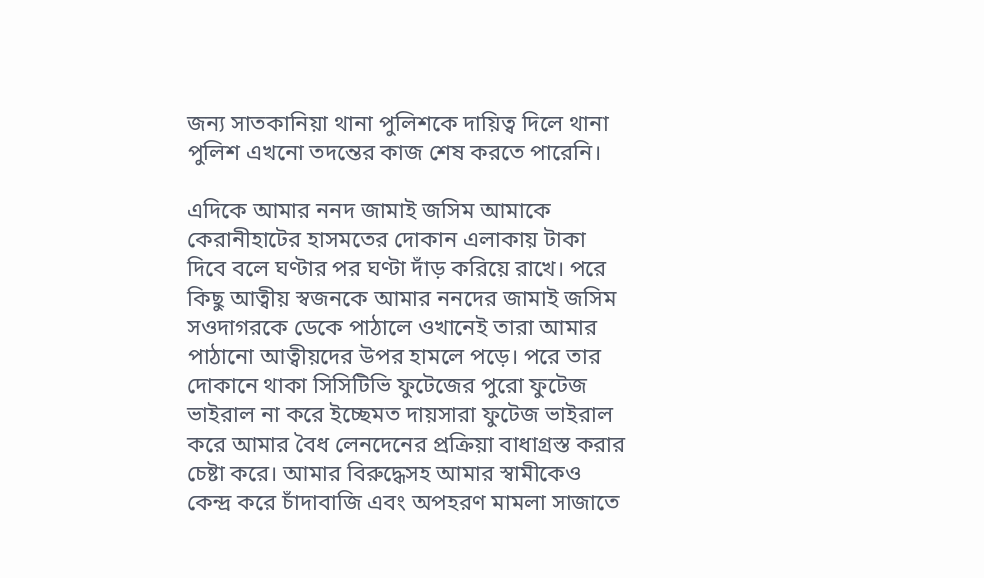জন্য সাতকানিয়া থানা পুলিশকে দায়িত্ব দিলে থানা পুলিশ এখনো তদন্তের কাজ শেষ করতে পারেনি।

এদিকে আমার ননদ জামাই জসিম আমাকে কেরানীহাটের হাসমতের দোকান এলাকায় টাকা দিবে বলে ঘণ্টার পর ঘণ্টা দাঁড় করিয়ে রাখে। পরে কিছু আত্বীয় স্বজনকে আমার ননদের জামাই জসিম সওদাগরকে ডেকে পাঠালে ওখানেই তারা আমার পাঠানো আত্বীয়দের উপর হামলে পড়ে। পরে তার দোকানে থাকা সিসিটিভি ফুটেজের পুরো ফুটেজ ভাইরাল না করে ইচ্ছেমত দায়সারা ফুটেজ ভাইরাল করে আমার বৈধ লেনদেনের প্রক্রিয়া বাধাগ্রস্ত করার চেষ্টা করে। আমার বিরুদ্ধেসহ আমার স্বামীকেও কেন্দ্র করে চাঁদাবাজি এবং অপহরণ মামলা সাজাতে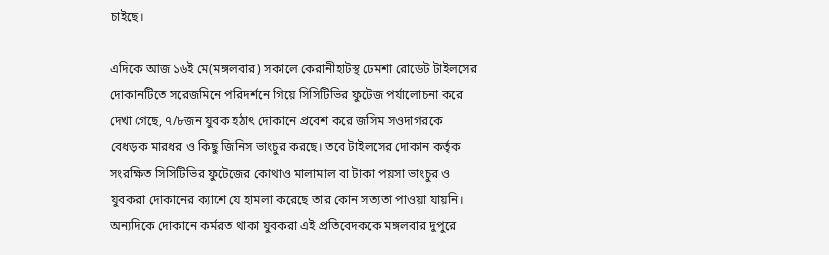চাইছে।

এদিকে আজ ১৬ই মে(মঙ্গলবার) সকালে কেরানীহাটস্থ ঢেমশা রোডেট টাইলসের দোকানটিতে সরেজমিনে পরিদর্শনে গিয়ে সিসিটিভির ফুটেজ পর্যালোচনা করে দেখা গেছে, ৭/৮জন যুবক হঠাৎ দোকানে প্রবেশ করে জসিম সওদাগরকে বেধড়ক মারধর ও কিছু জিনিস ভাংচুর করছে। তবে টাইলসের দোকান কর্তৃক সংরক্ষিত সিসিটিভির ফুটেজের কোথাও মালামাল বা টাকা পয়সা ভাংচুর ও যুবকরা দোকানের ক্যাশে যে হামলা করেছে তার কোন সত্যতা পাওয়া যায়নি।
অন্যদিকে দোকানে কর্মরত থাকা যুবকরা এই প্রতিবেদককে মঙ্গলবার দুপুরে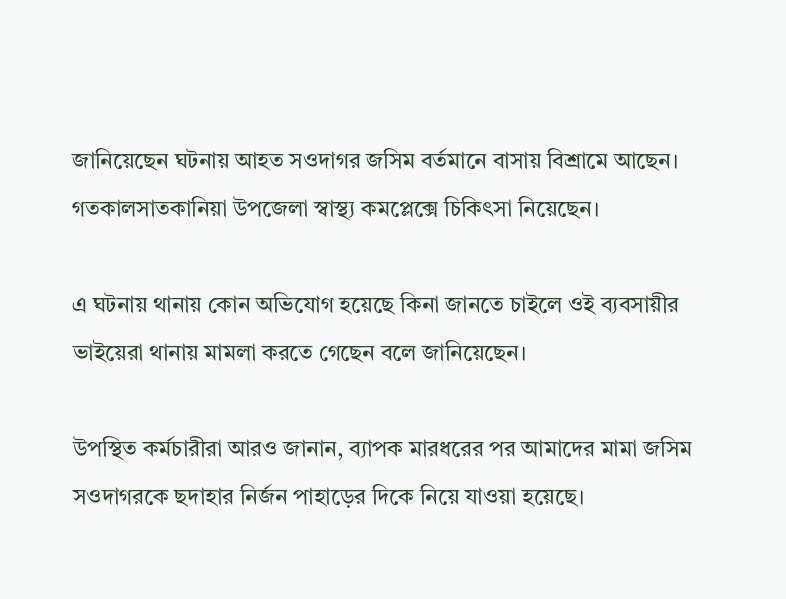জানিয়েছেন ঘটনায় আহত সওদাগর জসিম বর্তমানে বাসায় বিশ্রামে আছেন। গতকালসাতকানিয়া উপজেলা স্বাস্থ্য কমপ্লেক্সে চিকিৎসা নিয়েছেন।

এ ঘটনায় থানায় কোন অভিযোগ হয়েছে কিনা জানতে চাইলে ওই ব্যবসায়ীর ভাইয়েরা থানায় মামলা করতে গেছেন বলে জানিয়েছেন।

উপস্থিত কর্মচারীরা আরও জানান, ব্যাপক মারধরের পর আমাদের মামা জসিম সওদাগরকে ছদাহার নির্জন পাহাড়ের দিকে নিয়ে যাওয়া হয়েছে।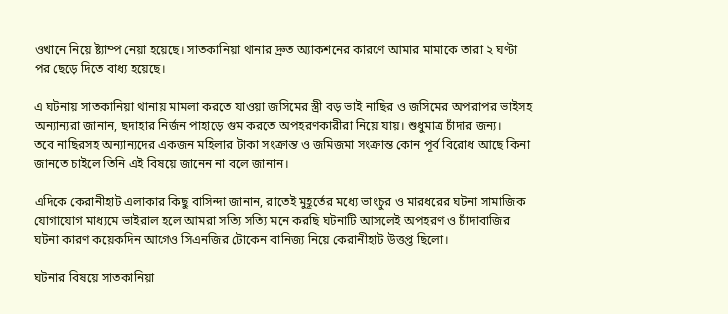ওখানে নিয়ে ষ্ট্যাম্প নেয়া হয়েছে। সাতকানিয়া থানার দ্রুত অ্যাকশনের কারণে আমার মামাকে তারা ২ ঘণ্টা পর ছেড়ে দিতে বাধ্য হয়েছে।

এ ঘটনায় সাতকানিয়া থানায় মামলা করতে যাওয়া জসিমের স্ত্রী বড় ভাই নাছির ও জসিমের অপরাপর ভাইসহ অন্যান্যরা জানান, ছদাহার নির্জন পাহাড়ে গুম করতে অপহরণকারীরা নিয়ে যায়। শুধুমাত্র চাঁদার জন্য।
তবে নাছিরসহ অন্যান্যদের একজন মহিলার টাকা সংক্রান্ত ও জমিজমা সংক্রান্ত কোন পূর্ব বিরোধ আছে কিনা জানতে চাইলে তিনি এই বিষয়ে জানেন না বলে জানান।

এদিকে কেরানীহাট এলাকার কিছু বাসিন্দা জানান, রাতেই মুহূর্তের মধ্যে ভাংচুর ও মারধরের ঘটনা সামাজিক যোগাযোগ মাধ্যমে ভাইরাল হলে আমরা সত্যি সত্যি মনে করছি ঘটনাটি আসলেই অপহরণ ও চাঁদাবাজির ঘটনা কারণ কয়েকদিন আগেও সিএনজির টোকেন বানিজ্য নিয়ে কেরানীহাট উত্তপ্ত ছিলো।

ঘটনার বিষয়ে সাতকানিয়া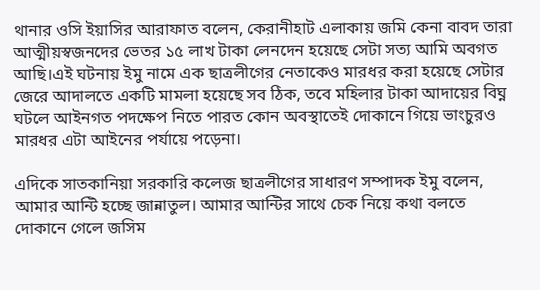থানার ওসি ইয়াসির আরাফাত বলেন, কেরানীহাট এলাকায় জমি কেনা বাবদ তারা আত্মীয়স্বজনদের ভেতর ১৫ লাখ টাকা লেনদেন হয়েছে সেটা সত্য আমি অবগত আছি।এই ঘটনায় ইমু নামে এক ছাত্রলীগের নেতাকেও মারধর করা হয়েছে সেটার জেরে আদালতে একটি মামলা হয়েছে সব ঠিক, তবে মহিলার টাকা আদায়ের বিঘ্ন ঘটলে আইনগত পদক্ষেপ নিতে পারত কোন অবস্থাতেই দোকানে গিয়ে ভাংচুরও মারধর এটা আইনের পর্যায়ে পড়েনা।

এদিকে সাতকানিয়া সরকারি কলেজ ছাত্রলীগের সাধারণ সম্পাদক ইমু বলেন, আমার আন্টি হচ্ছে জান্নাতুল। আমার আন্টির সাথে চেক নিয়ে কথা বলতে দোকানে গেলে জসিম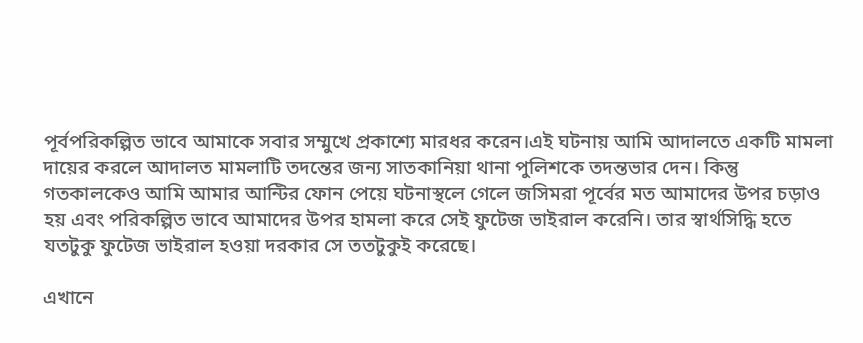পূর্বপরিকল্পিত ভাবে আমাকে সবার সম্মুখে প্রকাশ্যে মারধর করেন।এই ঘটনায় আমি আদালতে একটি মামলা দায়ের করলে আদালত মামলাটি তদন্তের জন্য সাতকানিয়া থানা পুলিশকে তদন্তভার দেন। কিন্তু গতকালকেও আমি আমার আন্টির ফোন পেয়ে ঘটনাস্থলে গেলে জসিমরা পূর্বের মত আমাদের উপর চড়াও হয় এবং পরিকল্পিত ভাবে আমাদের উপর হামলা করে সেই ফুটেজ ভাইরাল করেনি। তার স্বার্থসিদ্ধি হতে যতটুকু ফুটেজ ভাইরাল হওয়া দরকার সে ততটুকুই করেছে।

এখানে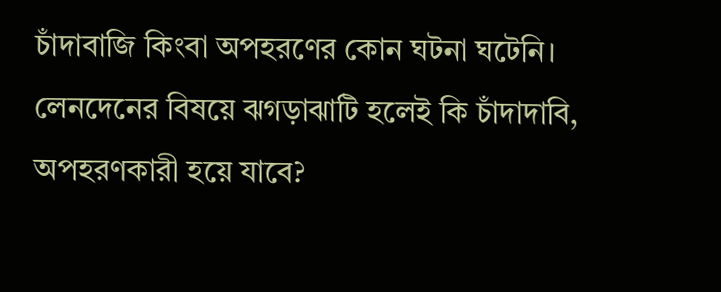চাঁদাবাজি কিংবা অপহরণের কোন ঘটনা ঘটেনি। লেনদেনের বিষয়ে ঝগড়াঝাটি হলেই কি চাঁদাদাবি, অপহরণকারী হয়ে যাবে?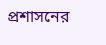প্রশাসনের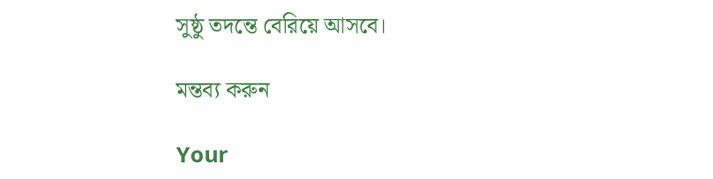সুষ্ঠু তদন্তে বেরিয়ে আসবে।

মন্তব্য করুন

Your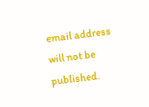email address will not be published.